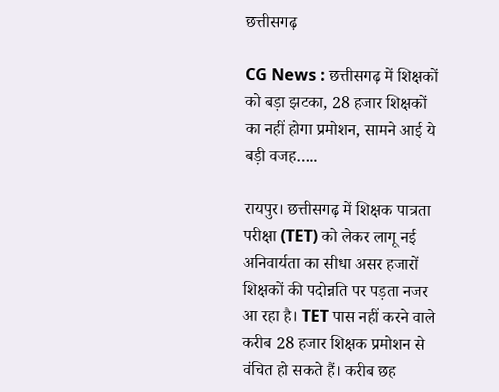छत्तीसगढ़

CG News : छत्तीसगढ़ में शिक्षकों को बड़ा झटका, 28 हजार शिक्षकों का नहीं होगा प्रमोशन, सामने आई ये बड़ी वजह…..

रायपुर। छत्तीसगढ़ में शिक्षक पात्रता परीक्षा (TET) को लेकर लागू नई अनिवार्यता का सीधा असर हजारों शिक्षकों की पदोन्नति पर पड़ता नजर आ रहा है। TET पास नहीं करने वाले करीब 28 हजार शिक्षक प्रमोशन से वंचित हो सकते हैं। करीब छह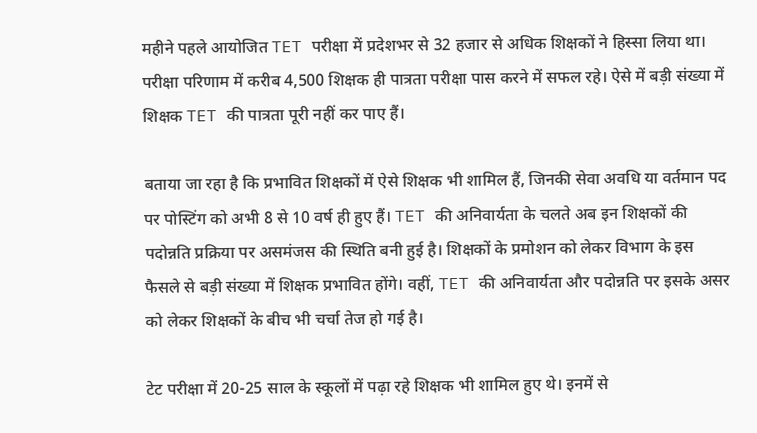महीने पहले आयोजित TET परीक्षा में प्रदेशभर से 32 हजार से अधिक शिक्षकों ने हिस्सा लिया था। परीक्षा परिणाम में करीब 4,500 शिक्षक ही पात्रता परीक्षा पास करने में सफल रहे। ऐसे में बड़ी संख्या में शिक्षक TET की पात्रता पूरी नहीं कर पाए हैं।

बताया जा रहा है कि प्रभावित शिक्षकों में ऐसे शिक्षक भी शामिल हैं, जिनकी सेवा अवधि या वर्तमान पद पर पोस्टिंग को अभी 8 से 10 वर्ष ही हुए हैं। TET की अनिवार्यता के चलते अब इन शिक्षकों की पदोन्नति प्रक्रिया पर असमंजस की स्थिति बनी हुई है। शिक्षकों के प्रमोशन को लेकर विभाग के इस फैसले से बड़ी संख्या में शिक्षक प्रभावित होंगे। वहीं, TET की अनिवार्यता और पदोन्नति पर इसके असर को लेकर शिक्षकों के बीच भी चर्चा तेज हो गई है।

टेट परीक्षा में 20-25 साल के स्कूलों में पढ़ा रहे शिक्षक भी शामिल हुए थे। इनमें से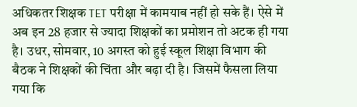अधिकतर शिक्षक TET परीक्षा में कामयाब नहीं हो सके हैं। ऐसे में अब इन 28 हजार से ज्यादा शिक्षकों का प्रमोशन तो अटक ही गया है। उधर, सोमवार, 10 अगस्त को हुई स्कूल शिक्षा विभाग की बैठक ने शिक्षकों की चिंता और बढ़ा दी है। जिसमें फैसला लिया गया कि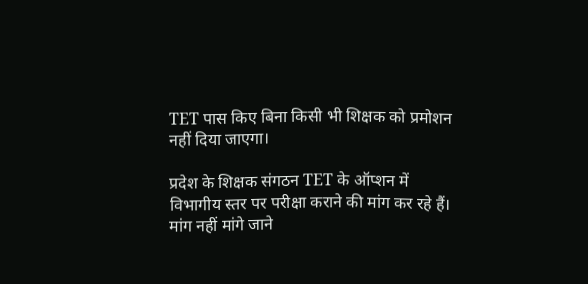TET पास किए बिना किसी भी शिक्षक को प्रमोशन नहीं दिया जाएगा।

प्रदेश के शिक्षक संगठन TET के ऑप्शन में विभागीय स्तर पर परीक्षा कराने की मांग कर रहे हैं। मांग नहीं मांगे जाने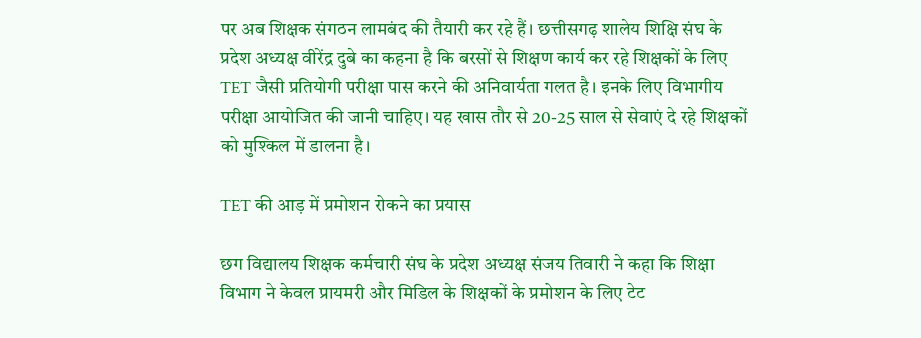पर अब शिक्षक संगठन लामबंद की तैयारी कर रहे हैं। छत्तीसगढ़ शालेय शिक्षि संघ के प्रदेश अध्यक्ष वीरेंद्र दुबे का कहना है कि बरसों से शिक्षण कार्य कर रहे शिक्षकों के लिए TET जैसी प्रतियोगी परीक्षा पास करने की अनिवार्यता गलत है। इनके लिए विभागीय परीक्षा आयोजित की जानी चाहिए। यह खास तौर से 20-25 साल से सेवाएं दे रहे शिक्षकों को मुश्किल में डालना है।

TET की आड़ में प्रमोशन रोकने का प्रयास

छग विद्यालय शिक्षक कर्मचारी संघ के प्रदेश अध्यक्ष संजय तिवारी ने कहा कि शिक्षा विभाग ने केवल प्रायमरी और मिडिल के शिक्षकों के प्रमोशन के लिए टेट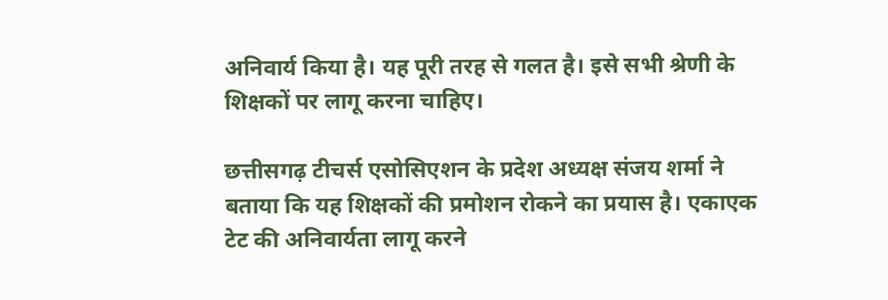अनिवार्य किया है। यह पूरी तरह से गलत है। इसे सभी श्रेणी के शिक्षकों पर लागू करना चाहिए।

छत्तीसगढ़ टीचर्स एसोसिएशन के प्रदेश अध्यक्ष संजय शर्मा ने बताया कि यह शिक्षकों की प्रमोशन रोकने का प्रयास है। एकाएक टेट की अनिवार्यता लागू करने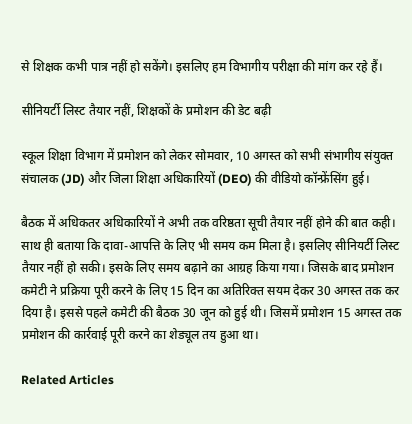से शिक्षक कभी पात्र नहीं हो सकेंगे। इसलिए हम विभागीय परीक्षा की मांग कर रहे हैं।

सीनियर्टी लिस्ट तैयार नहीं, शिक्षकों के प्रमोशन की डेट बढ़ी

स्कूल शिक्षा विभाग में प्रमोशन को लेकर सोमवार, 10 अगस्त को सभी संभागीय संयुक्त संचालक (JD) और जिला शिक्षा अधिकारियों (DEO) की वीडियो कॉन्फ्रेंसिंग हुई।

बैठक में अधिकतर अधिकारियों ने अभी तक वरिष्ठता सूची तैयार नहीं होने की बात कही। साथ ही बताया कि दावा-आपत्ति के लिए भी समय कम मिला है। इसलिए सीनियर्टी लिस्ट तैयार नहीं हो सकी। इसके लिए समय बढ़ाने का आग्रह किया गया। जिसके बाद प्रमोशन कमेटी ने प्रक्रिया पूरी करने के लिए 15 दिन का अतिरिक्त सयम देकर 30 अगस्त तक कर दिया है। इससे पहले कमेटी की बैठक 30 जून को हुई थी। जिसमें प्रमोशन 15 अगस्त तक प्रमोशन की कार्रवाई पूरी करने का शेड्यूल तय हुआ था।

Related Articles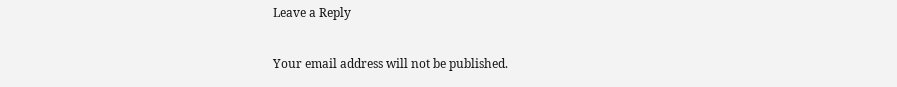Leave a Reply

Your email address will not be published.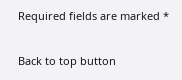Required fields are marked *

Back to top button